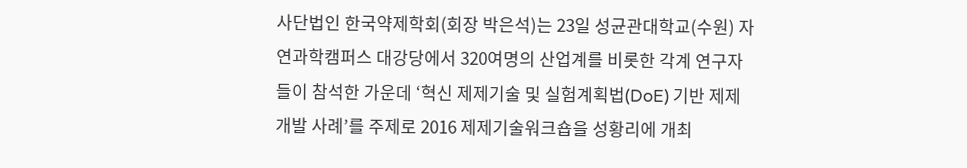사단법인 한국약제학회(회장 박은석)는 23일 성균관대학교(수원) 자연과학캠퍼스 대강당에서 320여명의 산업계를 비롯한 각계 연구자들이 참석한 가운데 ‘혁신 제제기술 및 실험계획법(DoE) 기반 제제 개발 사례’를 주제로 2016 제제기술워크숍을 성황리에 개최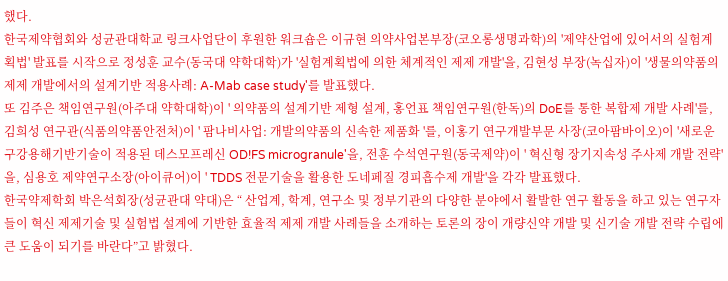했다.
한국제약협회와 성균관대학교 링크사업단이 후원한 워크숍은 이규현 의약사업본부장(코오롱생명과학)의 '제약산업에 있어서의 실험계획법' 발표를 시작으로 정성훈 교수(동국대 약학대학)가 '실험계획법에 의한 체계적인 제제 개발'을, 김현성 부장(녹십자)이 '생물의약품의 제제 개발에서의 설계기반 적용사례: A-Mab case study'를 발표했다.
또 김주은 책임연구원(아주대 약학대학)이 ' 의약품의 설계기반 제형 설계, 홍언표 책임연구원(한독)의 DoE를 통한 복합제 개발 사례'를, 김희성 연구관(식품의약품안전처)이 ' 팜나비사업: 개발의약품의 신속한 제품화 '를, 이홍기 연구개발부문 사장(코아팜바이오)이 '새로운 구강용해기반기술이 적용된 데스모프레신 OD!FS microgranule'을, 전훈 수석연구원(동국제약)이 ' 혁신형 장기지속성 주사제 개발 전략'을, 심용호 제약연구소장(아이큐어)이 ' TDDS 전문기술을 활용한 도네페질 경피흡수제 개발'을 각각 발표했다.
한국약제학회 박은석회장(성균관대 약대)은 “ 산업계, 학계, 연구소 및 정부기관의 다양한 분야에서 활발한 연구 활동을 하고 있는 연구자들이 혁신 제제기술 및 실험법 설계에 기반한 효율적 제제 개발 사례들을 소개하는 토론의 장이 개량신약 개발 및 신기술 개발 전략 수립에 큰 도움이 되기를 바란다”고 밝혔다.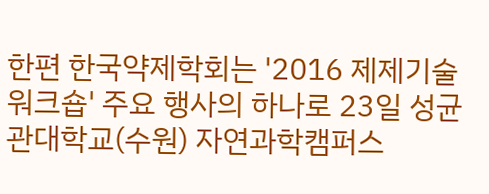한편 한국약제학회는 '2016 제제기술워크숍' 주요 행사의 하나로 23일 성균관대학교(수원) 자연과학캠퍼스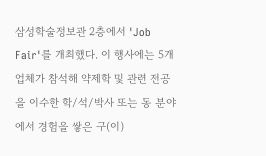삼성학술정보관 2층에서 'Job Fair'를 개최했다. 이 행사에는 5개 업체가 참석해 약제학 및 관련 전공을 이수한 학/석/박사 또는 동 분야에서 경험을 쌓은 구(이)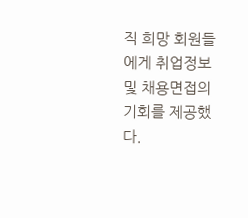직 희망 회원들에게 취업정보 및 채용면접의 기회를 제공했다.